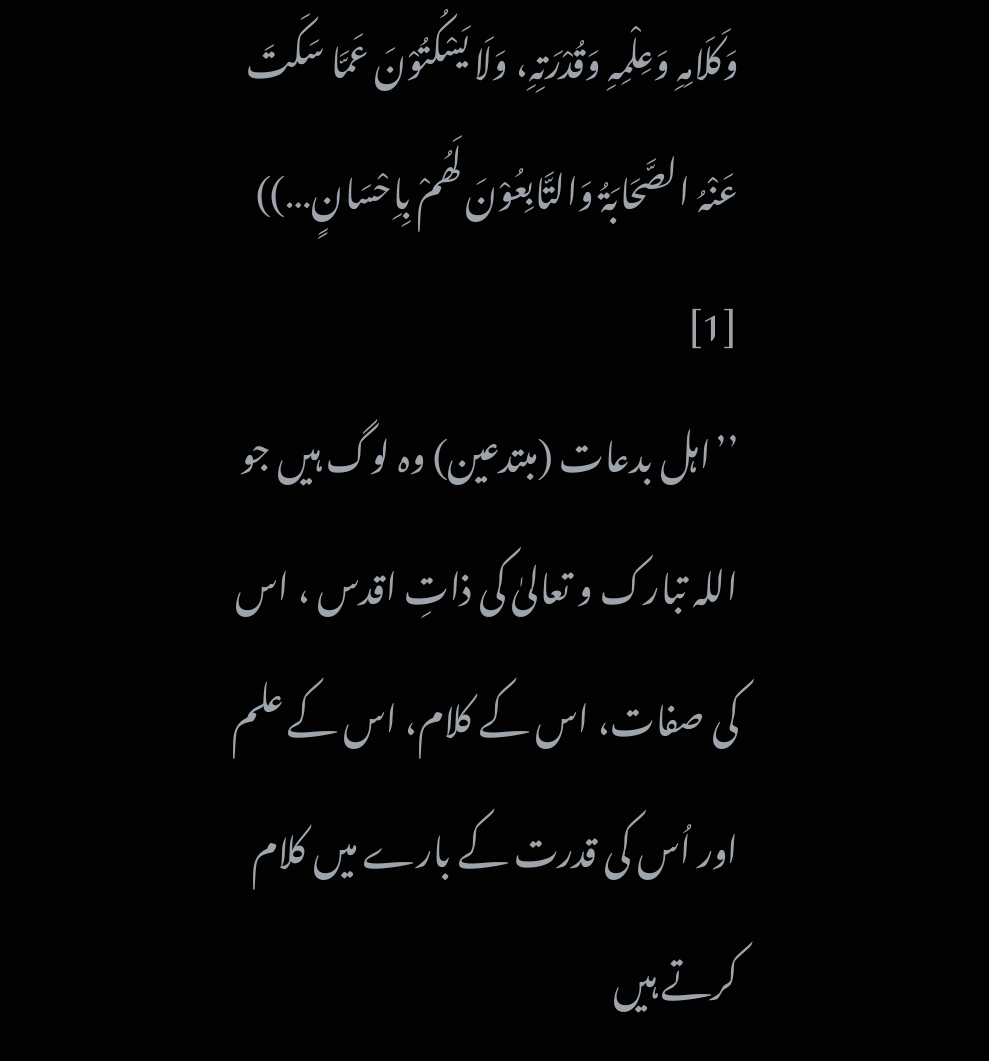وَکَلَامِہِ وَعِلْمِہِ وَقُدْرَتِہِ، وَلَا یَسْکُتُوْنَ عَمَّا سَکَتَ عَنْہُ الصَّحَابَۃُ وَالتَّابِعُوْنَ لَھُمْ بِاِحْسَانٍ…)) [1]
’’اہل بدعات (مبتدعین) وہ لوگ ہیں جو اللہ تبارک و تعالیٰ کی ذاتِ اقدس ، اس کی صفات، اس کے کلام، اس کے علم اور اُس کی قدرت کے بارے میں کلام کرتے ہیں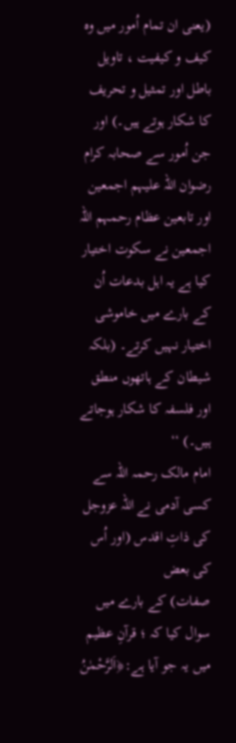(یعنی ان تمام اُمور میں وہ کیف و کیفیت ، تاویل باطل اور تمثیل و تحریف کا شکار ہوتے ہیں۔) اور جن اُمور سے صحابہ کرام رضوان اللہ علیہم اجمعین اور تابعین عظام رحمہم اللہ اجمعین نے سکوت اختیار کیا ہے یہ اہل بدعات اُن کے بارے میں خاموشی اختیار نہیں کرتے۔ (بلکہ شیطان کے ہاتھوں منطق اور فلسفہ کا شکار ہوجاتے ہیں۔) ‘‘
امام مالک رحمہ اللہ سے کسی آدمی نے اللہ عزوجل کی ذاتِ اقدس (اور اُس کی بعض
صفات) کے بارے میں سوال کیا کہ ؛ قرآنِ عظیم میں یہ جو آیا ہے:﴿اَلرَّحْمٰنُ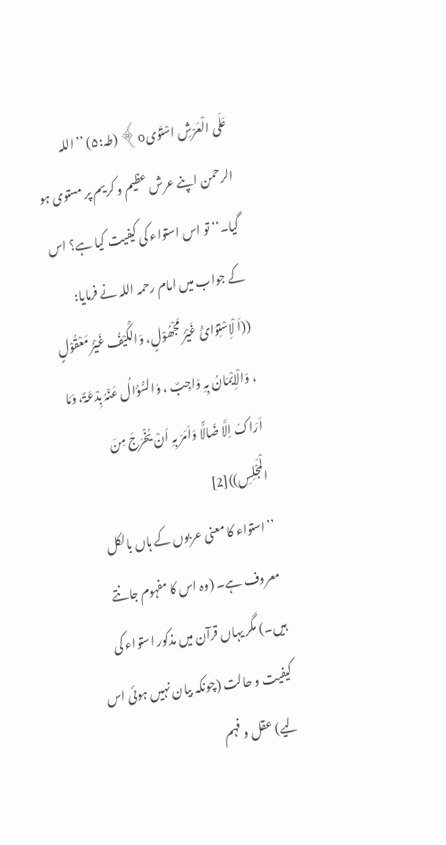عَلَی الْعَرْشِ اسْتَوٰیo﴾ (طہ:۵) ’’اللہ الرحمن اپنے عرش عظیم و کریم پر مستوی ہو گیا۔‘‘ تو اس استواء کی کیفیت کیا ہے؟ اس کے جواب میں امام رحمہ اللہ نے فرمایا:
((اَ لْاِسْتِوَائُ غَیْرُ مَجْھُوْلٍ، وَالْکَیْفُ غَیْرُ مَعْقُوْلٍ ، وَالْاِیْمَانُ بِہِ وَاجِبٌ ، وَالسُّؤَالُ عَنْہُ بِدْعَۃٌ، وَمَا اَرَاکَ اِلَّا ضَالًّا وَاَمَرَ بِہِ اَنْ یُخْرَجَ مِنَ الْمَجْلِسِ))[2]
’’استواء کا معنی عربوں کے ہاں بالکل معروف ہے۔ (وہ اس کا مفہوم جانتے ہیں۔) مگر یہاں قرآن میں مذکور استواء کی کیفیت و حالت (چونکہ بیان نہیں ہوئی اس لیے) عقل و فہم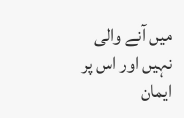میں آنے والی نہیں اور اس پر ایمان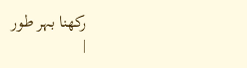رکھنا بہر طور
|